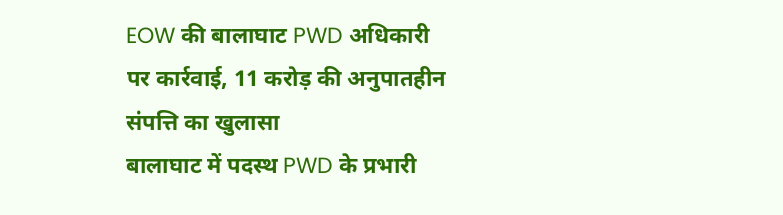EOW की बालाघाट PWD अधिकारी पर कार्रवाई, 11 करोड़ की अनुपातहीन संपत्ति का खुलासा
बालाघाट में पदस्थ PWD के प्रभारी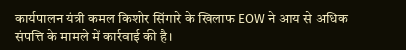कार्यपालन यंत्री कमल किशोर सिंगारे के खिलाफ EOW ने आय से अधिक संपत्ति के मामले में कार्रवाई की है।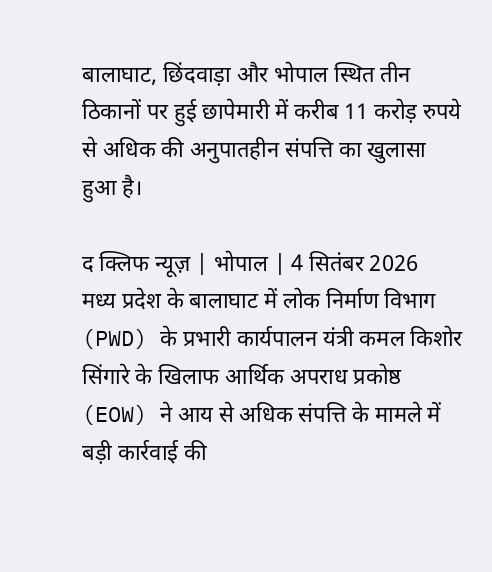बालाघाट, छिंदवाड़ा और भोपाल स्थित तीन ठिकानों पर हुई छापेमारी में करीब 11 करोड़ रुपये से अधिक की अनुपातहीन संपत्ति का खुलासा हुआ है।

द क्लिफ न्यूज़ | भोपाल | 4 सितंबर 2026
मध्य प्रदेश के बालाघाट में लोक निर्माण विभाग (PWD) के प्रभारी कार्यपालन यंत्री कमल किशोर सिंगारे के खिलाफ आर्थिक अपराध प्रकोष्ठ (EOW) ने आय से अधिक संपत्ति के मामले में बड़ी कार्रवाई की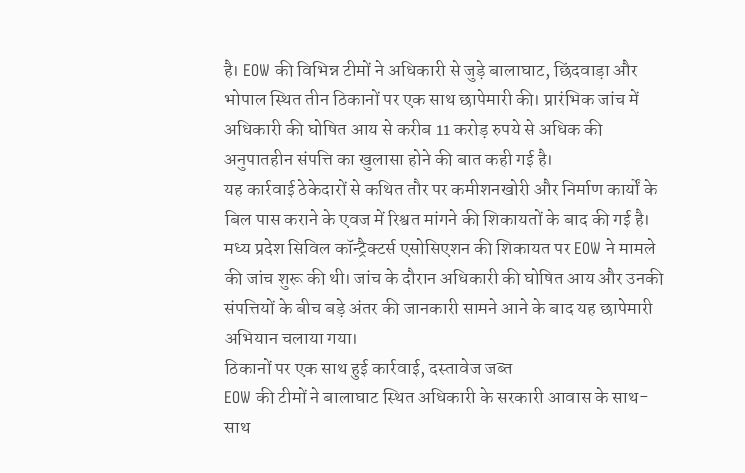है। EOW की विभिन्न टीमों ने अधिकारी से जुड़े बालाघाट, छिंदवाड़ा और भोपाल स्थित तीन ठिकानों पर एक साथ छापेमारी की। प्रारंभिक जांच में अधिकारी की घोषित आय से करीब 11 करोड़ रुपये से अधिक की अनुपातहीन संपत्ति का खुलासा होने की बात कही गई है।
यह कार्रवाई ठेकेदारों से कथित तौर पर कमीशनखोरी और निर्माण कार्यों के बिल पास कराने के एवज में रिश्वत मांगने की शिकायतों के बाद की गई है। मध्य प्रदेश सिविल कॉन्ट्रैक्टर्स एसोसिएशन की शिकायत पर EOW ने मामले की जांच शुरू की थी। जांच के दौरान अधिकारी की घोषित आय और उनकी संपत्तियों के बीच बड़े अंतर की जानकारी सामने आने के बाद यह छापेमारी अभियान चलाया गया।
ठिकानों पर एक साथ हुई कार्रवाई, दस्तावेज जब्त
EOW की टीमों ने बालाघाट स्थित अधिकारी के सरकारी आवास के साथ-साथ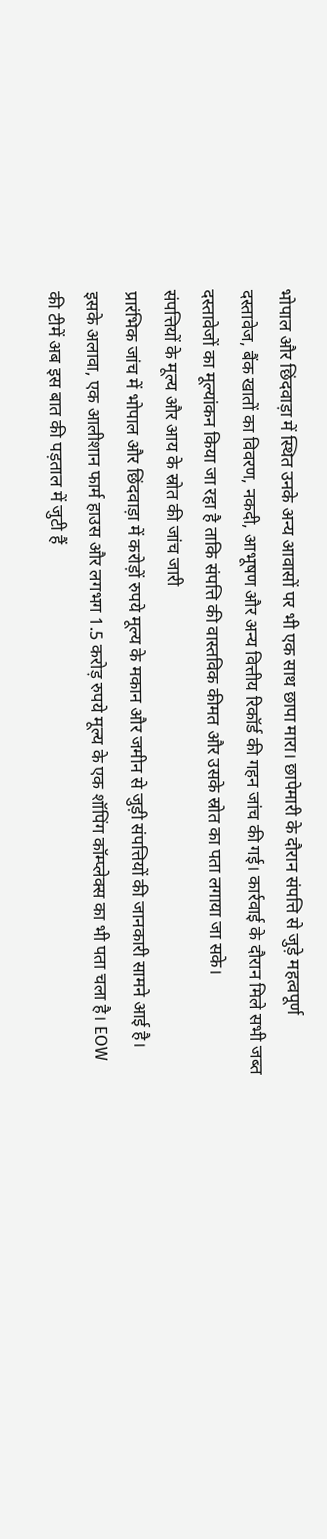भोपाल और छिंदवाड़ा में स्थित उनके अन्य आवासों पर भी एक साथ छापा मारा। छापेमारी के दौरान संपत्ति से जुड़े महत्वपूर्ण दस्तावेज, बैंक खातों का विवरण, नकदी, आभूषण और अन्य वित्तीय रिकॉर्ड की गहन जांच की गई। कार्रवाई के दौरान मिले सभी जब्त दस्तावेजों का मूल्यांकन किया जा रहा है ताकि संपत्ति की वास्तविक कीमत और उसके स्रोत का पता लगाया जा सके।
संपत्तियों के मूल्य और आय के स्रोत की जांच जारी
प्रारंभिक जांच में भोपाल और छिंदवाड़ा में करोड़ों रुपये मूल्य के मकान और जमीन से जुड़ी संपत्तियों की जानकारी सामने आई है। इसके अलावा, एक आलीशान फार्म हाउस और लगभग 1.5 करोड़ रुपये मूल्य के एक शॉपिंग कॉम्प्लेक्स का भी पता चला है। EOW की टीमें अब इस बात की पड़ताल में जुटी हैं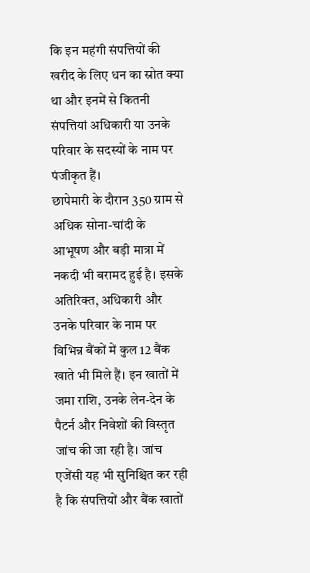कि इन महंगी संपत्तियों की खरीद के लिए धन का स्रोत क्या था और इनमें से कितनी संपत्तियां अधिकारी या उनके परिवार के सदस्यों के नाम पर पंजीकृत हैं।
छापेमारी के दौरान 350 ग्राम से अधिक सोना-चांदी के आभूषण और बड़ी मात्रा में नकदी भी बरामद हुई है। इसके अतिरिक्त, अधिकारी और उनके परिवार के नाम पर विभिन्न बैंकों में कुल 12 बैंक खाते भी मिले हैं। इन खातों में जमा राशि, उनके लेन-देन के पैटर्न और निवेशों की विस्तृत जांच की जा रही है। जांच एजेंसी यह भी सुनिश्चित कर रही है कि संपत्तियों और बैंक खातों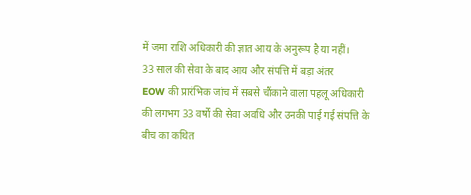में जमा राशि अधिकारी की ज्ञात आय के अनुरूप है या नहीं।
33 साल की सेवा के बाद आय और संपत्ति में बड़ा अंतर
EOW की प्रारंभिक जांच में सबसे चौंकाने वाला पहलू अधिकारी की लगभग 33 वर्षों की सेवा अवधि और उनकी पाई गई संपत्ति के बीच का कथित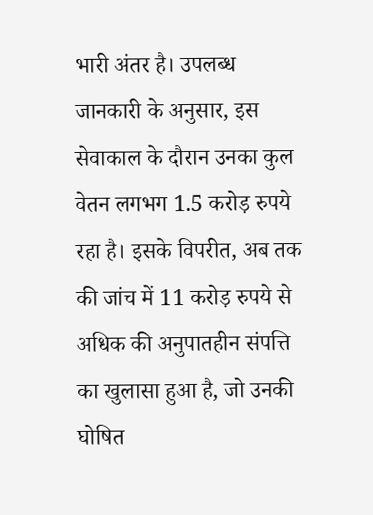भारी अंतर है। उपलब्ध जानकारी के अनुसार, इस सेवाकाल के दौरान उनका कुल वेतन लगभग 1.5 करोड़ रुपये रहा है। इसके विपरीत, अब तक की जांच में 11 करोड़ रुपये से अधिक की अनुपातहीन संपत्ति का खुलासा हुआ है, जो उनकी घोषित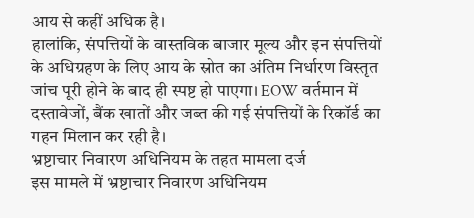आय से कहीं अधिक है।
हालांकि, संपत्तियों के वास्तविक बाजार मूल्य और इन संपत्तियों के अधिग्रहण के लिए आय के स्रोत का अंतिम निर्धारण विस्तृत जांच पूरी होने के बाद ही स्पष्ट हो पाएगा। EOW वर्तमान में दस्तावेजों, बैंक खातों और जब्त की गई संपत्तियों के रिकॉर्ड का गहन मिलान कर रही है।
भ्रष्टाचार निवारण अधिनियम के तहत मामला दर्ज
इस मामले में भ्रष्टाचार निवारण अधिनियम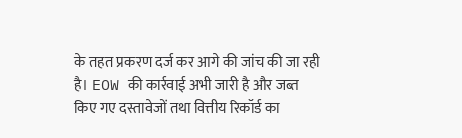के तहत प्रकरण दर्ज कर आगे की जांच की जा रही है। EOW की कार्रवाई अभी जारी है और जब्त किए गए दस्तावेजों तथा वित्तीय रिकॉर्ड का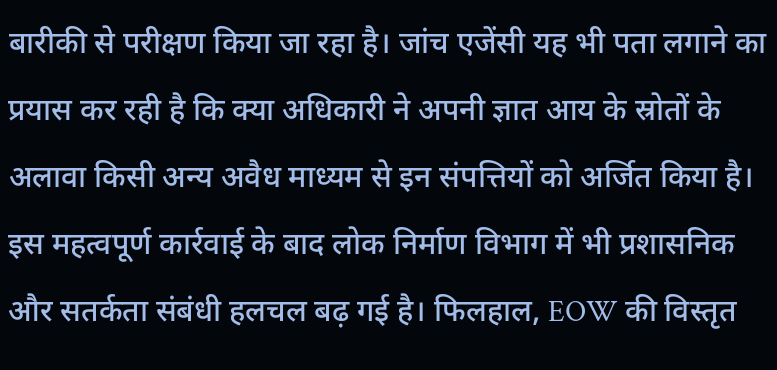बारीकी से परीक्षण किया जा रहा है। जांच एजेंसी यह भी पता लगाने का प्रयास कर रही है कि क्या अधिकारी ने अपनी ज्ञात आय के स्रोतों के अलावा किसी अन्य अवैध माध्यम से इन संपत्तियों को अर्जित किया है।
इस महत्वपूर्ण कार्रवाई के बाद लोक निर्माण विभाग में भी प्रशासनिक और सतर्कता संबंधी हलचल बढ़ गई है। फिलहाल, EOW की विस्तृत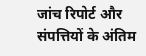जांच रिपोर्ट और संपत्तियों के अंतिम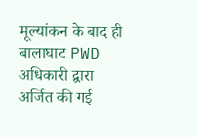मूल्यांकन के बाद ही बालाघाट PWD अधिकारी द्वारा अर्जित की गई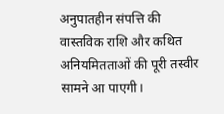अनुपातहीन संपत्ति की वास्तविक राशि और कथित अनियमितताओं की पूरी तस्वीर सामने आ पाएगी।